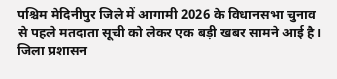पश्चिम मेदिनीपुर जिले में आगामी 2026 के विधानसभा चुनाव से पहले मतदाता सूची को लेकर एक बड़ी खबर सामने आई है। जिला प्रशासन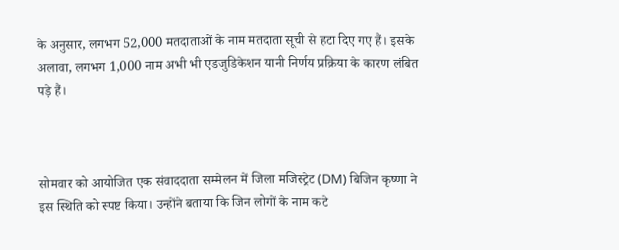के अनुसार, लगभग 52,000 मतदाताओं के नाम मतदाता सूची से हटा दिए गए हैं। इसके अलावा, लगभग 1,000 नाम अभी भी एडजुडिकेशन यानी निर्णय प्रक्रिया के कारण लंबित पड़े हैं।



सोमवार को आयोजित एक संवाददाता सम्मेलन में जिला मजिस्ट्रेट (DM) बिजिन कृष्णा ने इस स्थिति को स्पष्ट किया। उन्होंने बताया कि जिन लोगों के नाम कटे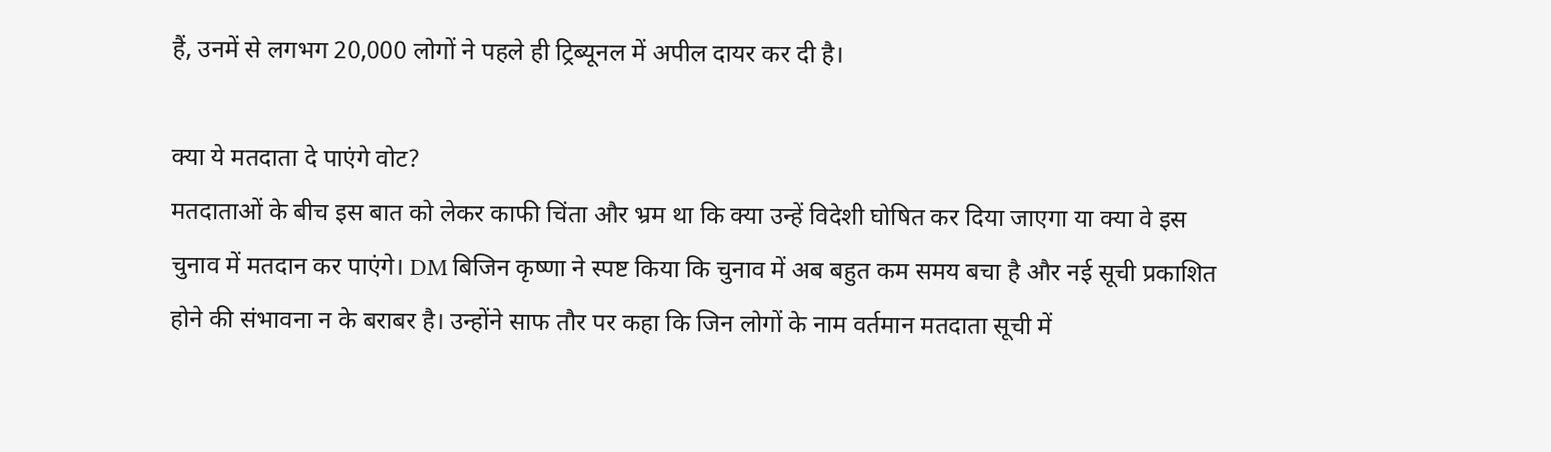हैं, उनमें से लगभग 20,000 लोगों ने पहले ही ट्रिब्यूनल में अपील दायर कर दी है।

क्या ये मतदाता दे पाएंगे वोट?
मतदाताओं के बीच इस बात को लेकर काफी चिंता और भ्रम था कि क्या उन्हें विदेशी घोषित कर दिया जाएगा या क्या वे इस चुनाव में मतदान कर पाएंगे। DM बिजिन कृष्णा ने स्पष्ट किया कि चुनाव में अब बहुत कम समय बचा है और नई सूची प्रकाशित होने की संभावना न के बराबर है। उन्होंने साफ तौर पर कहा कि जिन लोगों के नाम वर्तमान मतदाता सूची में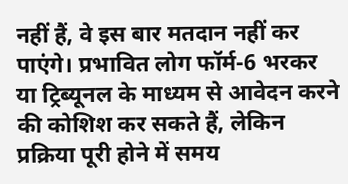नहीं हैं, वे इस बार मतदान नहीं कर पाएंगे। प्रभावित लोग फॉर्म-6 भरकर या ट्रिब्यूनल के माध्यम से आवेदन करने की कोशिश कर सकते हैं, लेकिन प्रक्रिया पूरी होने में समय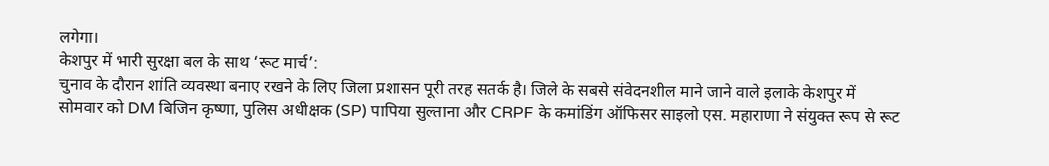लगेगा।
केशपुर में भारी सुरक्षा बल के साथ ‘रूट मार्च’:
चुनाव के दौरान शांति व्यवस्था बनाए रखने के लिए जिला प्रशासन पूरी तरह सतर्क है। जिले के सबसे संवेदनशील माने जाने वाले इलाके केशपुर में सोमवार को DM बिजिन कृष्णा, पुलिस अधीक्षक (SP) पापिया सुल्ताना और CRPF के कमांडिंग ऑफिसर साइलो एस. महाराणा ने संयुक्त रूप से रूट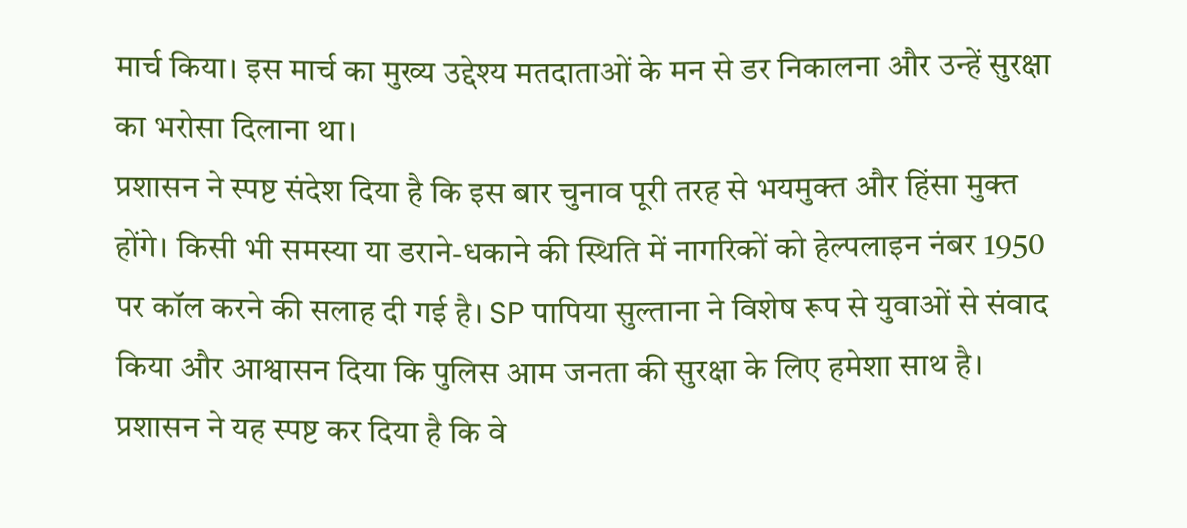मार्च किया। इस मार्च का मुख्य उद्देश्य मतदाताओं के मन से डर निकालना और उन्हें सुरक्षा का भरोसा दिलाना था।
प्रशासन ने स्पष्ट संदेश दिया है कि इस बार चुनाव पूरी तरह से भयमुक्त और हिंसा मुक्त होंगे। किसी भी समस्या या डराने-धकाने की स्थिति में नागरिकों को हेल्पलाइन नंबर 1950 पर कॉल करने की सलाह दी गई है। SP पापिया सुल्ताना ने विशेष रूप से युवाओं से संवाद किया और आश्वासन दिया कि पुलिस आम जनता की सुरक्षा के लिए हमेशा साथ है।
प्रशासन ने यह स्पष्ट कर दिया है कि वे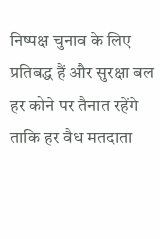निष्पक्ष चुनाव के लिए प्रतिबद्ध हैं और सुरक्षा बल हर कोने पर तैनात रहेंगे ताकि हर वैध मतदाता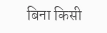बिना किसी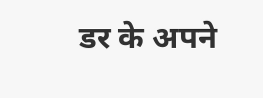डर के अपने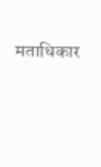मताधिकार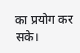का प्रयोग कर सके।